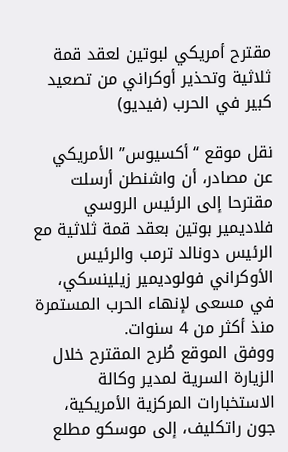مقترح أمريكي لبوتين لعقد قمة ثلاثية وتحذير أوكراني من تصعيد كبير في الحرب (فيديو)

نقل موقع “أكسيوس” الأمريكي عن مصادر، أن واشنطن أرسلت مقترحا إلى الرئيس الروسي فلاديمير بوتين بعقد قمة ثلاثية مع الرئيس دونالد ترمب والرئيس الأوكراني فولوديمير زيلينسكي، في مسعى لإنهاء الحرب المستمرة منذ أكثر من 4 سنوات.
ووفق الموقع طُرح المقترح خلال الزيارة السرية لمدير وكالة الاستخبارات المركزية الأمريكية، جون راتكليف، إلى موسكو مطلع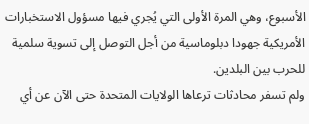الأسبوع، وهي المرة الأولى التي يُجري فيها مسؤول الاستخبارات الأمريكية جهودا دبلوماسية من أجل التوصل إلى تسوية سلمية للحرب بين البلدين.
ولم تسفر محادثات ترعاها الولايات المتحدة حتى الآن عن أي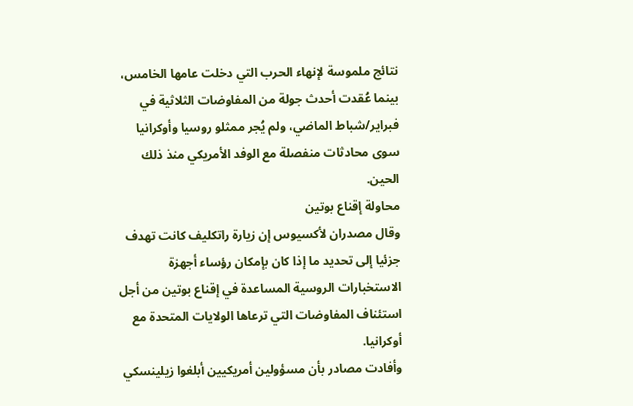نتائج ملموسة لإنهاء الحرب التي دخلت عامها الخامس، بينما عُقدت أحدث جولة من المفاوضات الثلاثية في فبراير/شباط الماضي، ولم يُجر ممثلو روسيا وأوكرانيا سوى محادثات منفصلة مع الوفد الأمريكي منذ ذلك الحين.
محاولة إقناع بوتين
وقال مصدران لأكسيوس إن زيارة راتكليف كانت تهدف جزئيا إلى تحديد ما إذا كان بإمكان رؤساء أجهزة الاستخبارات الروسية المساعدة في إقناع بوتين من أجل استئناف المفاوضات التي ترعاها الولايات المتحدة مع أوكرانيا.
وأفادت مصادر بأن مسؤولين أمريكيين أبلغوا زيلينسكي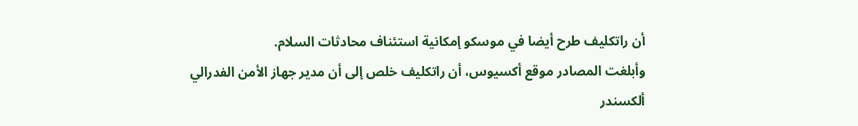أن راتكليف طرح أيضا في موسكو إمكانية استئناف محادثات السلام.
وأبلغت المصادر موقع أكسيوس، أن راتكليف خلص إلى أن مدير جهاز الأمن الفدرالي ألكسندر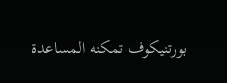بورتنيكوف تمكنه المساعدة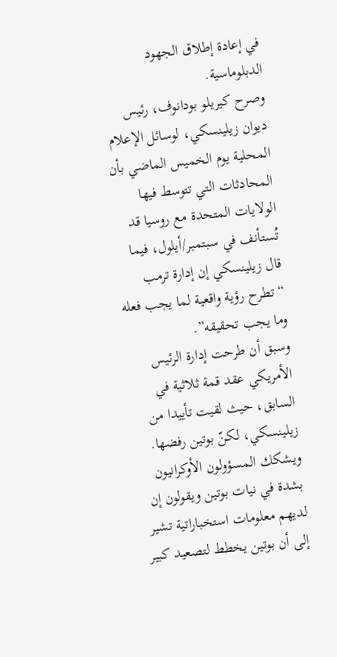في إعادة إطلاق الجهود الدبلوماسية.
وصرح كيريلو بودانوف، رئيس ديوان زيلينسكي، لوسائل الإعلام المحلية يوم الخميس الماضي بأن المحادثات التي تتوسط فيها الولايات المتحدة مع روسيا قد تُستأنف في سبتمبر/أيلول، فيما قال زيلينسكي إن إدارة ترمب “تطرح رؤية واقعية لما يجب فعله وما يجب تحقيقه”.
وسبق أن طرحت إدارة الرئيس الأمريكي عقد قمة ثلاثية في السابق، حيث لقيت تأييدا من زيلينسكي، لكنّ بوتين رفضها.
ويشكك المسؤولون الأوكرانيون بشدة في نيات بوتين ويقولون إن لديهم معلومات استخباراتية تشير إلى أن بوتين يخطط لتصعيد كبير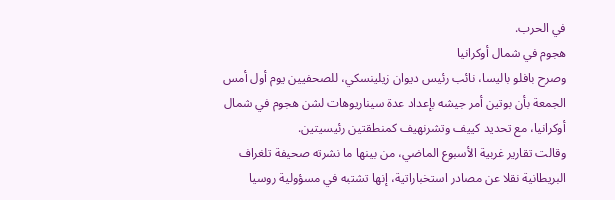في الحرب.
هجوم في شمال أوكرانيا
وصرح بافلو باليسا، نائب رئيس ديوان زيلينسكي، للصحفيين يوم أول أمس الجمعة بأن بوتين أمر جيشه بإعداد عدة سيناريوهات لشن هجوم في شمال أوكرانيا، مع تحديد كييف وتشرنهيف كمنطقتين رئيسيتين.
وقالت تقارير غربية الأسبوع الماضي، من بينها ما نشرته صحيفة تلغراف البريطانية نقلا عن مصادر استخباراتية، إنها تشتبه في مسؤولية روسيا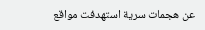عن هجمات سرية استهدفت مواقع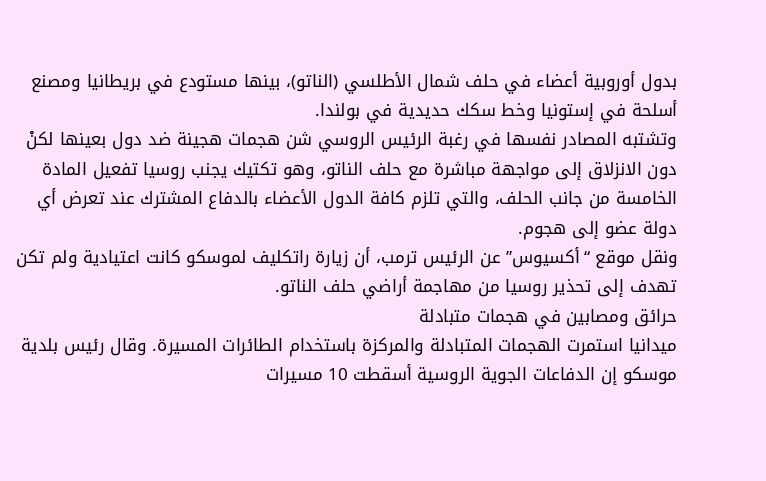بدول أوروبية أعضاء في حلف شمال الأطلسي (الناتو)، بينها مستودع في بريطانيا ومصنع أسلحة في إستونيا وخط سكك حديدية في بولندا.
وتشتبه المصادر نفسها في رغبة الرئيس الروسي شن هجمات هجينة ضد دول بعينها لكنْ دون الانزلاق إلى مواجهة مباشرة مع حلف الناتو، وهو تكتيك يجنب روسيا تفعيل المادة الخامسة من جانب الحلف، والتي تلزم كافة الدول الأعضاء بالدفاع المشترك عند تعرض أي دولة عضو إلى هجوم.
ونقل موقع “أكسيوس” عن الرئيس ترمب، أن زيارة راتكليف لموسكو كانت اعتيادية ولم تكن تهدف إلى تحذير روسيا من مهاجمة أراضي حلف الناتو.
حرائق ومصابين في هجمات متبادلة
ميدانيا استمرت الهجمات المتبادلة والمركزة باستخدام الطائرات المسيرة. وقال رئيس بلدية موسكو إن الدفاعات الجوية الروسية أسقطت 10 مسيرات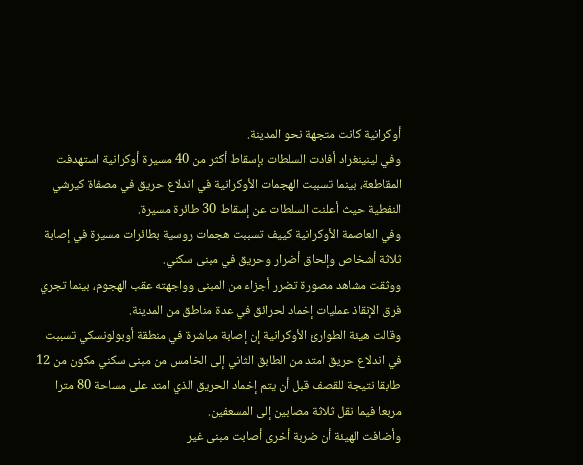أوكرانية كانت متجهة نحو المدينة.
وفي لينينغراد أفادت السلطات بإسقاط أكثر من 40 مسيرة أوكرانية استهدفت المقاطعة، بينما تسببت الهجمات الأوكرانية في اندلاع حريق في مصفاة كيرشي النفطية حيث أعلنت السلطات عن إسقاط 30 طائرة مسيرة.
وفي العاصمة الأوكرانية كييف تسببت هجمات روسية بطائرات مسيرة في إصابة ثلاثة أشخاص وإلحاق أضرار وحريق في مبنى سكني.
ووثقت مشاهد مصورة تضرر أجزاء من المبنى وواجهته عقب الهجوم، بينما تجري فرق الإنقاذ عمليات إخماد لحرائق في عدة مناطق من المدينة.
وقالت هيئة الطوارئ الأوكرانية إن إصابة مباشرة في منطقة أوبولونسكي تسببت في اندلاع حريق امتد من الطابق الثاني إلى الخامس من مبنى سكني مكون من 12 طابقا نتيجة للقصف قبل أن يتم إخماد الحريق الذي امتد على مساحة 80 مترا مربعا فيما نقل ثلاثة مصابين إلى المسعفين.
وأضافت الهيئة أن ضربة أخرى أصابت مبنى غير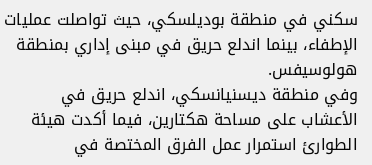سكني في منطقة بوديلسكي، حيث تواصلت عمليات الإطفاء، بينما اندلع حريق في مبنى إداري بمنطقة هولوسيفس.
وفي منطقة ديسنيانسكي، اندلع حريق في الأعشاب على مساحة هكتارين، فيما أكدت هيئة الطوارئ استمرار عمل الفرق المختصة في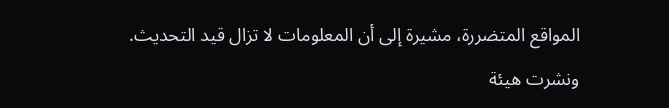المواقع المتضررة، مشيرة إلى أن المعلومات لا تزال قيد التحديث.
ونشرت هيئة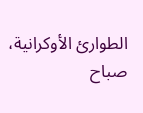الطوارئ الأوكرانية، صباح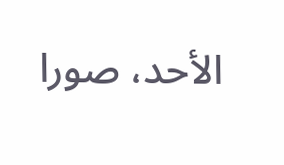الأحد، صورا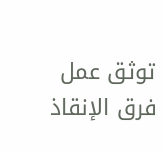توثق عمل فرق الإنقاذ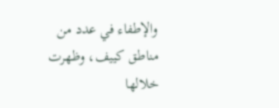والإطفاء في عدد من مناطق كييف، وظهرت خلالها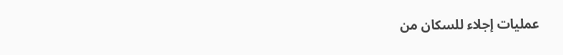عمليات إجلاء للسكان من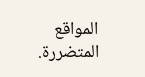المواقع المتضررة.